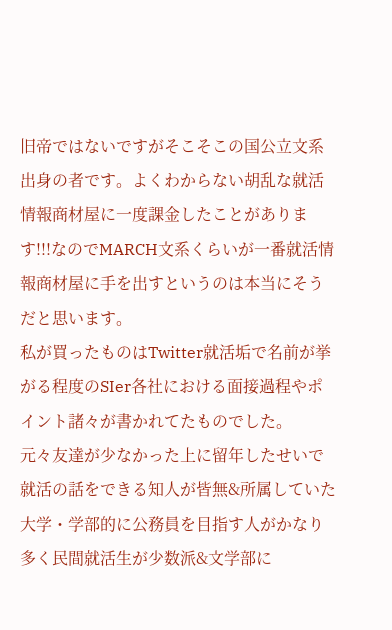旧帝ではないですがそこそこの国公立文系出身の者です。よくわからない胡乱な就活情報商材屋に一度課金したことがあります!!!なのでMARCH文系くらいが一番就活情報商材屋に手を出すというのは本当にそうだと思います。
私が買ったものはTwitter就活垢で名前が挙がる程度のSIer各社における面接過程やポイント諸々が書かれてたものでした。
元々友達が少なかった上に留年したせいで就活の話をできる知人が皆無&所属していた大学・学部的に公務員を目指す人がかなり多く民間就活生が少数派&文学部に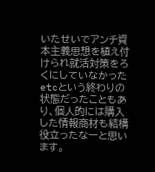いたせいでアンチ資本主義思想を植え付けられ就活対策をろくにしていなかったetcという終わりの状態だったこともあり、個人的には購入した情報商材も結構役立ったなーと思います。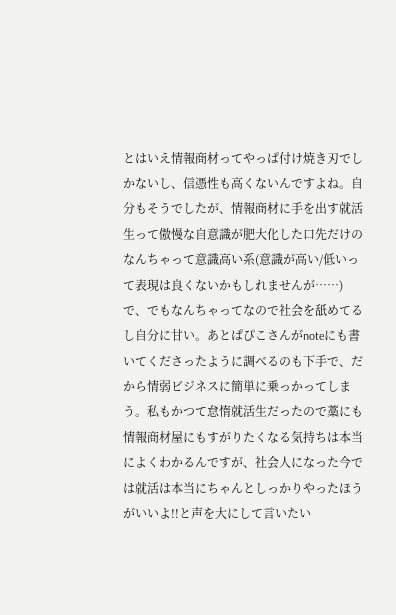とはいえ情報商材ってやっぱ付け焼き刃でしかないし、信憑性も高くないんですよね。自分もそうでしたが、情報商材に手を出す就活生って傲慢な自意識が肥大化した口先だけのなんちゃって意識高い系(意識が高い/低いって表現は良くないかもしれませんが……)で、でもなんちゃってなので社会を舐めてるし自分に甘い。あとぱぴこさんがnoteにも書いてくださったように調べるのも下手で、だから情弱ビジネスに簡単に乗っかってしまう。私もかつて怠惰就活生だったので藁にも情報商材屋にもすがりたくなる気持ちは本当によくわかるんですが、社会人になった今では就活は本当にちゃんとしっかりやったほうがいいよ!!と声を大にして言いたい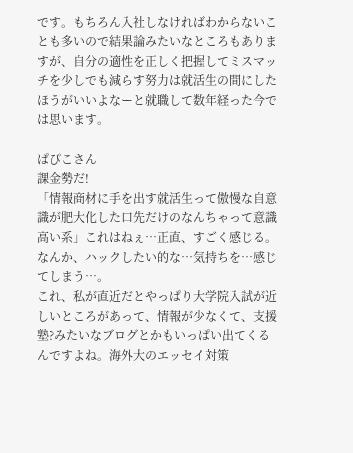です。もちろん入社しなければわからないことも多いので結果論みたいなところもありますが、自分の適性を正しく把握してミスマッチを少しでも減らす努力は就活生の間にしたほうがいいよなーと就職して数年経った今では思います。

ぱぴこさん
課金勢だ!
「情報商材に手を出す就活生って傲慢な自意識が肥大化した口先だけのなんちゃって意識高い系」これはねぇ…正直、すごく感じる。なんか、ハックしたい的な…気持ちを…感じてしまう…。
これ、私が直近だとやっぱり大学院入試が近しいところがあって、情報が少なくて、支援塾?みたいなブログとかもいっぱい出てくるんですよね。海外大のエッセイ対策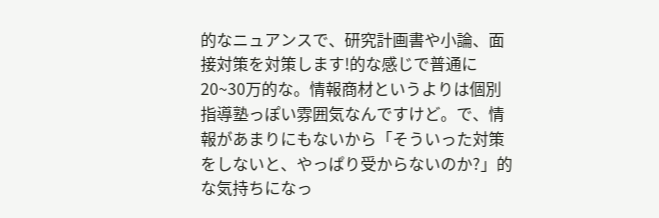的なニュアンスで、研究計画書や小論、面接対策を対策します!的な感じで普通に20~30万的な。情報商材というよりは個別指導塾っぽい雰囲気なんですけど。で、情報があまりにもないから「そういった対策をしないと、やっぱり受からないのか?」的な気持ちになっ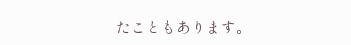たこともあります。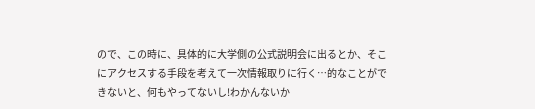ので、この時に、具体的に大学側の公式説明会に出るとか、そこにアクセスする手段を考えて一次情報取りに行く…的なことができないと、何もやってないし!わかんないか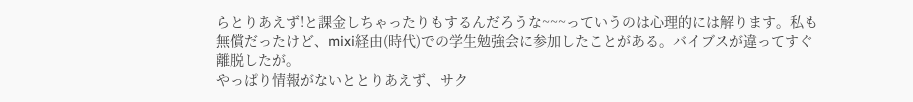らとりあえず!と課金しちゃったりもするんだろうな~~~っていうのは心理的には解ります。私も無償だったけど、mixi経由(時代)での学生勉強会に参加したことがある。バイブスが違ってすぐ離脱したが。
やっぱり情報がないととりあえず、サク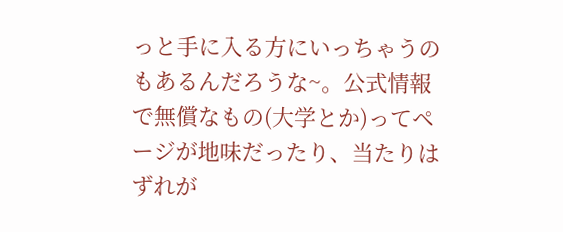っと手に入る方にいっちゃうのもあるんだろうな~。公式情報で無償なもの(大学とか)ってページが地味だったり、当たりはずれが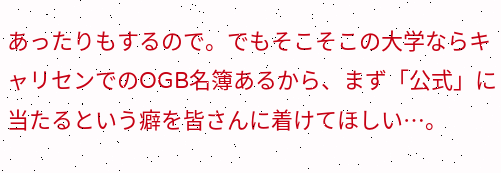あったりもするので。でもそこそこの大学ならキャリセンでのOGB名簿あるから、まず「公式」に当たるという癖を皆さんに着けてほしい…。